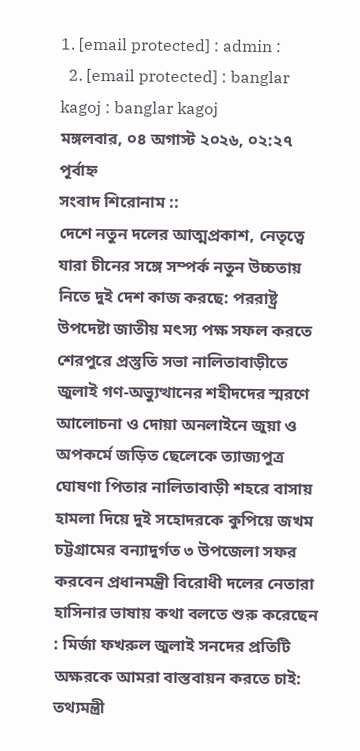1. [email protected] : admin :
  2. [email protected] : banglar kagoj : banglar kagoj
মঙ্গলবার, ০৪ অগাস্ট ২০২৬, ০২:২৭ পূর্বাহ্ন
সংবাদ শিরোনাম ::
দেশে নতুন দলের আত্মপ্রকাশ, নেতৃত্বে যারা চীনের সঙ্গে সম্পর্ক নতুন উচ্চতায় নিতে দুই দেশ কাজ করছে: পররাষ্ট্র উপদেষ্টা জাতীয় মৎস্য পক্ষ সফল করতে শেরপুরে প্রস্তুতি সভা নালিতাবাড়ীতে জুলাই গণ-অভ্যুত্থানের শহীদদের স্মরণে আলোচনা ও দোয়া অনলাইনে জুয়া ও অপকর্মে জড়িত ছেলেকে ত্যাজ্যপুত্র ঘোষণা পিতার নালিতাবাড়ী শহরে বাসায় হামলা দিয়ে দুই সহোদরকে কুপিয়ে জখম চট্টগ্রামের বন্যাদুর্গত ৩ উপজেলা সফর করবেন প্রধানমন্ত্রী বিরোধী দলের নেতারা হাসিনার ভাষায় কথা বলতে শুরু করেছেন : মির্জা ফখরুল জুলাই সনদের প্রতিটি অক্ষরকে আমরা বাস্তবায়ন করতে চাই: তথ্যমন্ত্রী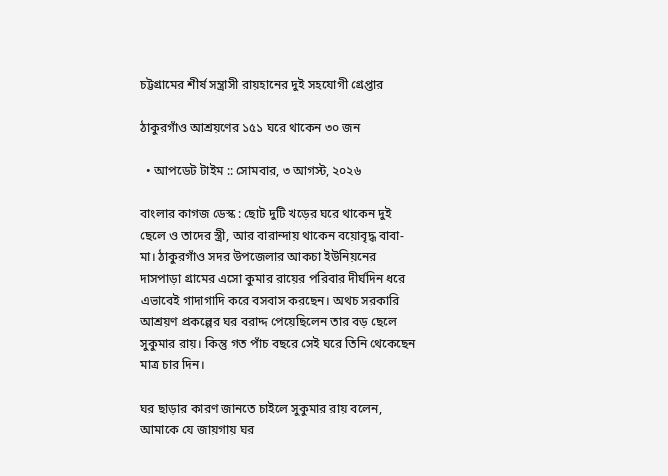চট্টগ্রামের শীর্ষ সন্ত্রাসী রায়হানের দুই সহযোগী গ্রেপ্তার

ঠাকুরগাঁও আশ্রয়ণের ১৫১ ঘরে থাকেন ৩০ জন

  • আপডেট টাইম :: সোমবার, ৩ আগস্ট, ২০২৬

বাংলার কাগজ ডেস্ক : ছোট দুটি খড়ের ঘরে থাকেন দুই ছেলে ও তাদের স্ত্রী, আর বারান্দায় থাকেন বয়োবৃদ্ধ বাবা-মা। ঠাকুরগাঁও সদর উপজেলার আকচা ইউনিয়নের দাসপাড়া গ্রামের এসো কুমার রায়ের পরিবার দীর্ঘদিন ধরে এভাবেই গাদাগাদি করে বসবাস করছেন। অথচ সরকারি আশ্রয়ণ প্রকল্পের ঘর বরাদ্দ পেয়েছিলেন তার বড় ছেলে সুকুমার রায়। কিন্তু গত পাঁচ বছরে সেই ঘরে তিনি থেকেছেন মাত্র চার দিন।

ঘর ছাড়ার কারণ জানতে চাইলে সুকুমার রায় বলেন, আমাকে যে জায়গায় ঘর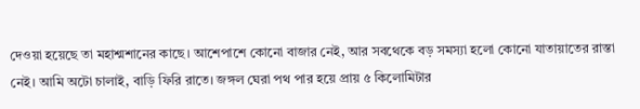দেওয়া হয়েছে তা মহাশ্মশানের কাছে। আশেপাশে কোনো বাজার নেই, আর সবথেকে বড় সমস্যা হলো কোনো যাতায়াতের রাস্তা নেই। আমি অটো চালাই, বাড়ি ফিরি রাতে। জঙ্গল ঘেরা পথ পার হয়ে প্রায় ৫ কিলোমিটার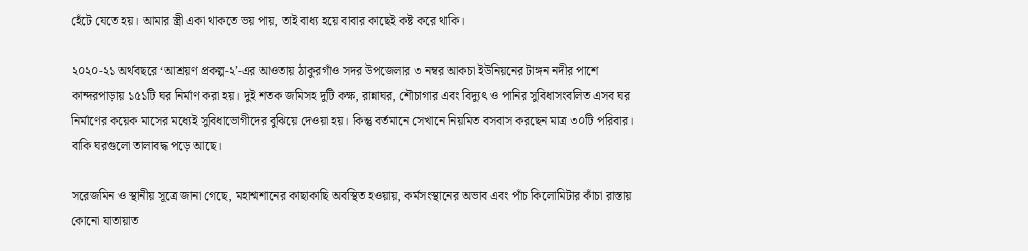হেঁটে যেতে হয়। আমার স্ত্রী একা থাকতে ভয় পায়, তাই বাধ্য হয়ে বাবার কাছেই কষ্ট করে থাকি।

২০২০-২১ অর্থবছরে ‘আশ্রয়ণ প্রকল্প-২’-এর আওতায় ঠাকুরগাঁও সদর উপজেলার ৩ নম্বর আকচা ইউনিয়নের টাঙ্গন নদীর পাশে কান্দরপাড়ায় ১৫১টি ঘর নির্মাণ করা হয়। দুই শতক জমিসহ দুটি কক্ষ, রান্নাঘর, শৌচাগার এবং বিদ্যুৎ ও পানির সুবিধাসংবলিত এসব ঘর নির্মাণের কয়েক মাসের মধ্যেই সুবিধাভোগীদের বুঝিয়ে দেওয়া হয়। কিন্তু বর্তমানে সেখানে নিয়মিত বসবাস করছেন মাত্র ৩০টি পরিবার। বাকি ঘরগুলো তালাবদ্ধ পড়ে আছে।

সরেজমিন ও স্থানীয় সূত্রে জানা গেছে, মহাশ্মশানের কাছাকাছি অবস্থিত হওয়ায়, কর্মসংস্থানের অভাব এবং পাঁচ কিলোমিটার কাঁচা রাস্তায় কোনো যাতায়াত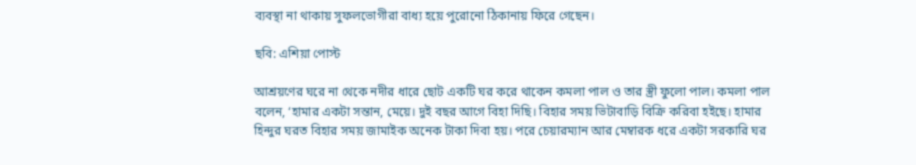ব্যবস্থা না থাকায় সুফলভোগীরা বাধ্য হয়ে পুরোনো ঠিকানায় ফিরে গেছেন।

ছবি: এশিয়া পোস্ট

আশ্রয়ণের ঘরে না থেকে নদীর ধারে ছোট একটি ঘর করে থাকেন কমলা পাল ও তার স্ত্রী ফুলো পাল। কমলা পাল বলেন, ‘হামার একটা সন্তান, মেয়ে। দুই বছর আগে বিহা দিছি। বিহার সময় ভিটাবাড়ি বিক্রি করিবা হইছে। হামার হিন্দুর ঘরত বিহার সময় জামাইক অনেক টাকা দিবা হয়। পরে চেয়ারম্যান আর মেম্বারক ধরে একটা সরকারি ঘর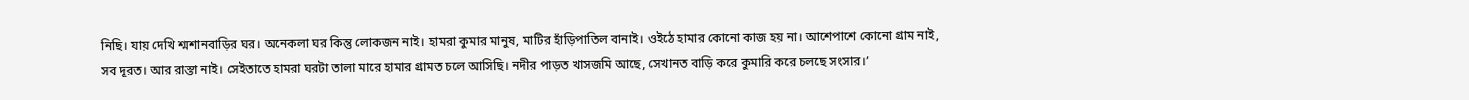নিছি। যায় দেখি শ্মশানবাড়ির ঘর। অনেকলা ঘর কিন্তু লোকজন নাই। হামরা কুমার মানুষ, মাটির হাঁড়িপাতিল বানাই। ওইঠে হামার কোনো কাজ হয় না। আশেপাশে কোনো গ্রাম নাই, সব দূরত। আর রাস্তা নাই। সেইতাতে হামরা ঘরটা তালা মারে হামার গ্রামত চলে আসিছি। নদীর পাড়ত খাসজমি আছে, সেখানত বাড়ি করে কুমারি করে চলছে সংসার।’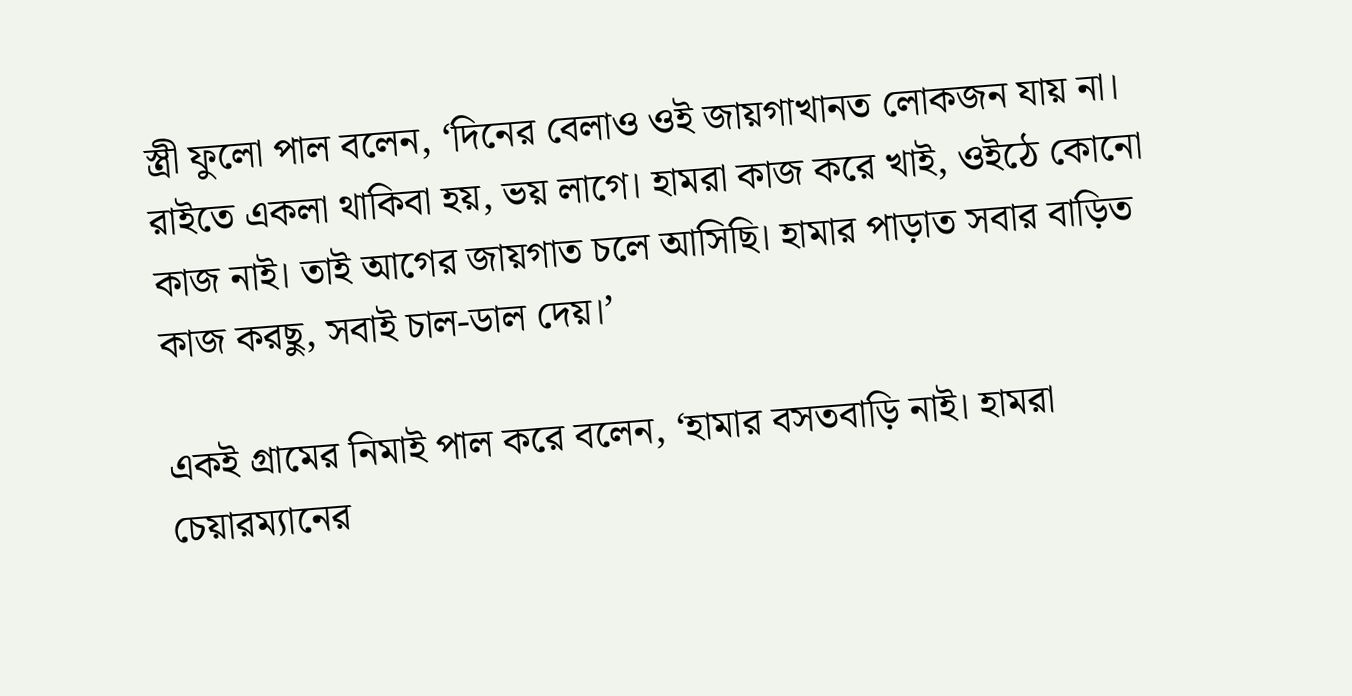স্ত্রী ফুলো পাল বলেন, ‘দিনের বেলাও ওই জায়গাখানত লোকজন যায় না। রাইতে একলা থাকিবা হয়, ভয় লাগে। হামরা কাজ করে খাই, ওইঠে কোনো কাজ নাই। তাই আগের জায়গাত চলে আসিছি। হামার পাড়াত সবার বাড়িত কাজ করছু, সবাই চাল-ডাল দেয়।’

একই গ্রামের নিমাই পাল করে বলেন, ‘হামার বসতবাড়ি নাই। হামরা চেয়ারম্যানের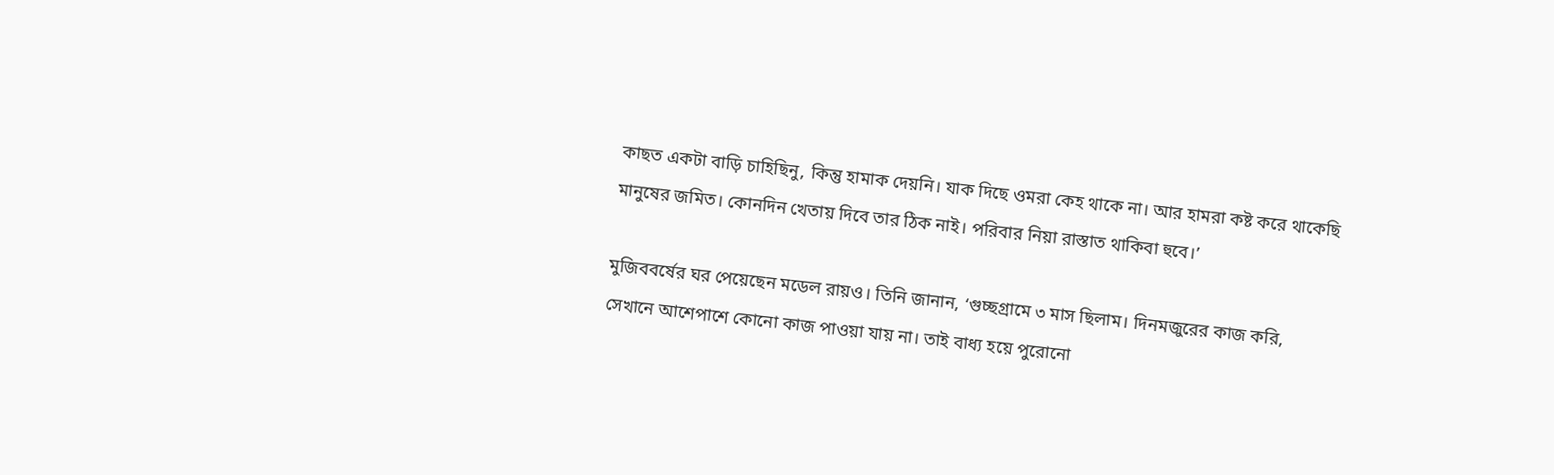কাছত একটা বাড়ি চাহিছিনু, কিন্তু হামাক দেয়নি। যাক দিছে ওমরা কেহ থাকে না। আর হামরা কষ্ট করে থাকেছি মানুষের জমিত। কোনদিন খেতায় দিবে তার ঠিক নাই। পরিবার নিয়া রাস্তাত থাকিবা হুবে।’

মুজিববর্ষের ঘর পেয়েছেন মডেল রায়ও। তিনি জানান, ‘গুচ্ছগ্রামে ৩ মাস ছিলাম। দিনমজুরের কাজ করি, সেখানে আশেপাশে কোনো কাজ পাওয়া যায় না। তাই বাধ্য হয়ে পুরোনো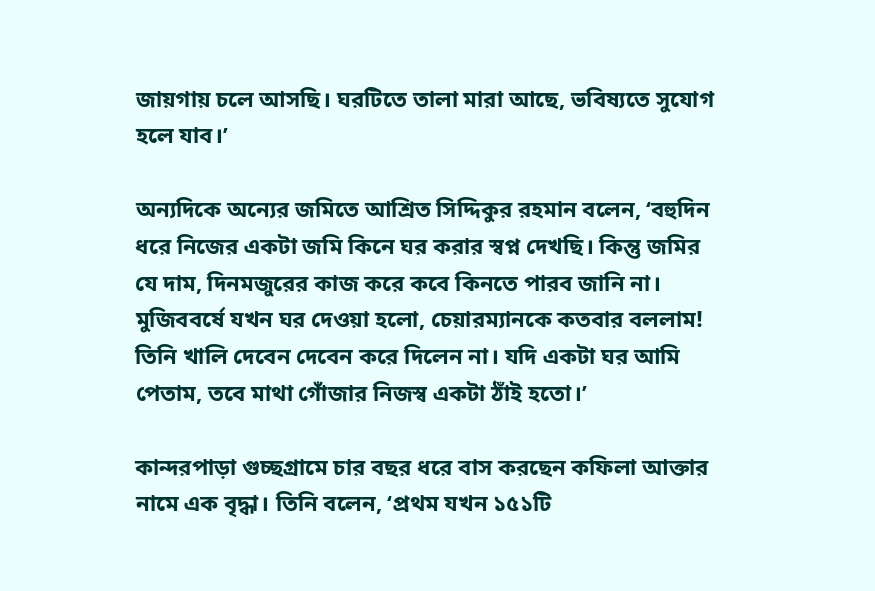জায়গায় চলে আসছি। ঘরটিতে তালা মারা আছে, ভবিষ্যতে সুযোগ হলে যাব।’

অন্যদিকে অন্যের জমিতে আশ্রিত সিদ্দিকুর রহমান বলেন, ‘বহুদিন ধরে নিজের একটা জমি কিনে ঘর করার স্বপ্ন দেখছি। কিন্তু জমির যে দাম, দিনমজুরের কাজ করে কবে কিনতে পারব জানি না। মুজিববর্ষে যখন ঘর দেওয়া হলো, চেয়ারম্যানকে কতবার বললাম! তিনি খালি দেবেন দেবেন করে দিলেন না। যদি একটা ঘর আমি পেতাম, তবে মাথা গোঁজার নিজস্ব একটা ঠাঁই হতো।’

কান্দরপাড়া গুচ্ছগ্রামে চার বছর ধরে বাস করছেন কফিলা আক্তার নামে এক বৃদ্ধা। তিনি বলেন, ‘প্রথম যখন ১৫১টি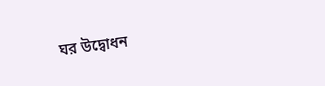ঘর উদ্বোধন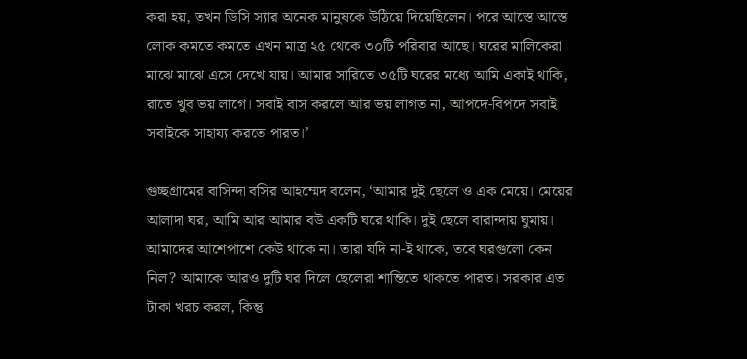করা হয়, তখন ডিসি স্যার অনেক মানুষকে উঠিয়ে দিয়েছিলেন। পরে আস্তে আস্তে লোক কমতে কমতে এখন মাত্র ২৫ থেকে ৩০টি পরিবার আছে। ঘরের মালিকেরা মাঝে মাঝে এসে দেখে যায়। আমার সারিতে ৩৫টি ঘরের মধ্যে আমি একাই থাকি, রাতে খুব ভয় লাগে। সবাই বাস করলে আর ভয় লাগত না, আপদে-বিপদে সবাই সবাইকে সাহায্য করতে পারত।’

গুচ্ছগ্রামের বাসিন্দা বসির আহম্মেদ বলেন, ‘আমার দুই ছেলে ও এক মেয়ে। মেয়ের আলাদা ঘর, আমি আর আমার বউ একটি ঘরে থাকি। দুই ছেলে বারান্দায় ঘুমায়। আমাদের আশেপাশে কেউ থাকে না। তারা যদি না-ই থাকে, তবে ঘরগুলো কেন নিল? আমাকে আরও দুটি ঘর দিলে ছেলেরা শান্তিতে থাকতে পারত। সরকার এত টাকা খরচ করল, কিন্তু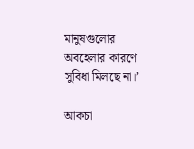মানুষগুলোর অবহেলার কারণে সুবিধা মিলছে না।’

আকচা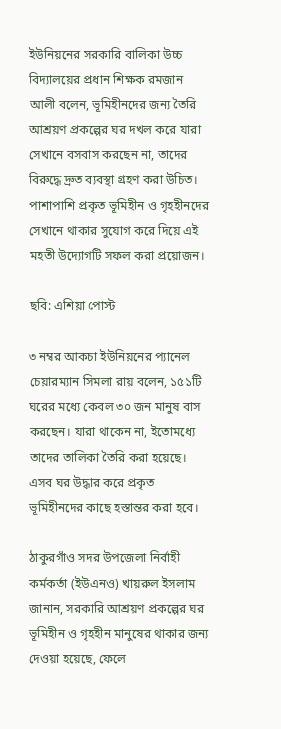ইউনিয়নের সরকারি বালিকা উচ্চ বিদ্যালয়ের প্রধান শিক্ষক রমজান আলী বলেন, ভূমিহীনদের জন্য তৈরি আশ্রয়ণ প্রকল্পের ঘর দখল করে যারা সেখানে বসবাস করছেন না, তাদের বিরুদ্ধে দ্রুত ব্যবস্থা গ্রহণ করা উচিত। পাশাপাশি প্রকৃত ভূমিহীন ও গৃহহীনদের সেখানে থাকার সুযোগ করে দিয়ে এই মহতী উদ্যোগটি সফল করা প্রয়োজন।

ছবি: এশিয়া পোস্ট

৩ নম্বর আকচা ইউনিয়নের প্যানেল চেয়ারম্যান সিমলা রায় বলেন, ১৫১টি ঘরের মধ্যে কেবল ৩০ জন মানুষ বাস করছেন। যারা থাকেন না, ইতোমধ্যে তাদের তালিকা তৈরি করা হয়েছে। এসব ঘর উদ্ধার করে প্রকৃত ভূমিহীনদের কাছে হস্তান্তর করা হবে।

ঠাকুরগাঁও সদর উপজেলা নির্বাহী কর্মকর্তা (ইউএনও) খায়রুল ইসলাম জানান, সরকারি আশ্রয়ণ প্রকল্পের ঘর ভূমিহীন ও গৃহহীন মানুষের থাকার জন্য দেওয়া হয়েছে, ফেলে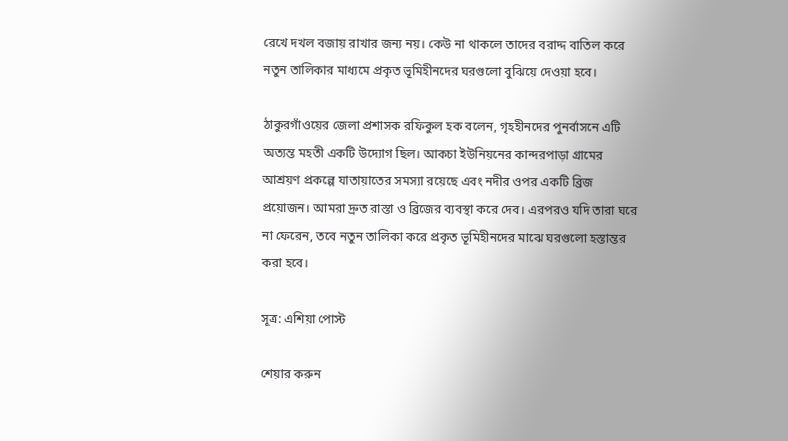রেখে দখল বজায় রাখার জন্য নয়। কেউ না থাকলে তাদের বরাদ্দ বাতিল করে নতুন তালিকার মাধ্যমে প্রকৃত ভূমিহীনদের ঘরগুলো বুঝিয়ে দেওয়া হবে।

ঠাকুরগাঁওয়ের জেলা প্রশাসক রফিকুল হক বলেন, গৃহহীনদের পুনর্বাসনে এটি অত্যন্ত মহতী একটি উদ্যোগ ছিল। আকচা ইউনিয়নের কান্দরপাড়া গ্রামের আশ্রয়ণ প্রকল্পে যাতায়াতের সমস্যা রয়েছে এবং নদীর ওপর একটি ব্রিজ প্রয়োজন। আমরা দ্রুত রাস্তা ও ব্রিজের ব্যবস্থা করে দেব। এরপরও যদি তারা ঘরে না ফেরেন, তবে নতুন তালিকা করে প্রকৃত ভূমিহীনদের মাঝে ঘরগুলো হস্তান্তর করা হবে।

সূত্র: এশিয়া পোস্ট

শেয়ার করুন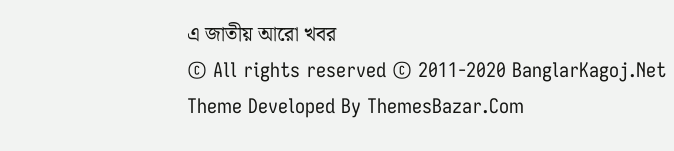এ জাতীয় আরো খবর
© All rights reserved © 2011-2020 BanglarKagoj.Net
Theme Developed By ThemesBazar.Com